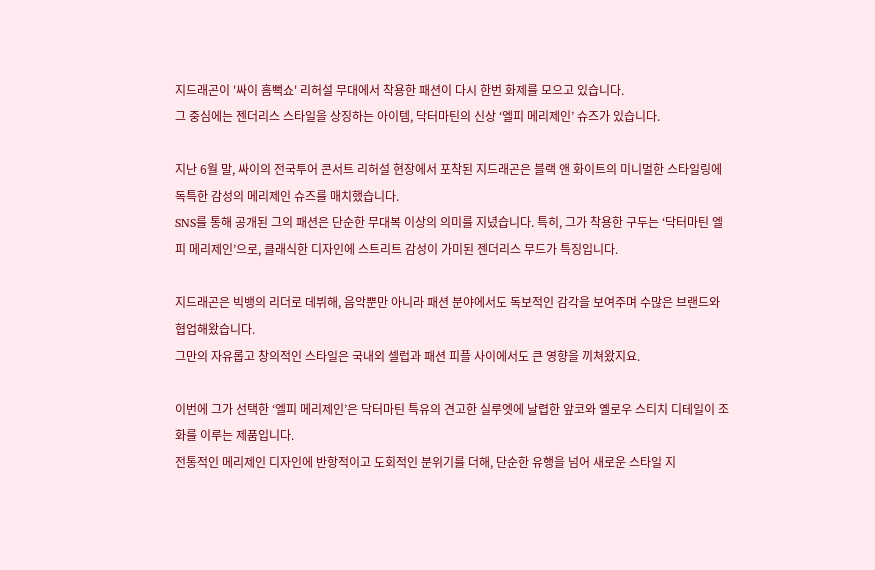지드래곤이 '싸이 흠뻑쇼' 리허설 무대에서 착용한 패션이 다시 한번 화제를 모으고 있습니다.
그 중심에는 젠더리스 스타일을 상징하는 아이템, 닥터마틴의 신상 ‘엘피 메리제인’ 슈즈가 있습니다.

지난 6월 말, 싸이의 전국투어 콘서트 리허설 현장에서 포착된 지드래곤은 블랙 앤 화이트의 미니멀한 스타일링에 독특한 감성의 메리제인 슈즈를 매치했습니다.
SNS를 통해 공개된 그의 패션은 단순한 무대복 이상의 의미를 지녔습니다. 특히, 그가 착용한 구두는 ‘닥터마틴 엘피 메리제인’으로, 클래식한 디자인에 스트리트 감성이 가미된 젠더리스 무드가 특징입니다.

지드래곤은 빅뱅의 리더로 데뷔해, 음악뿐만 아니라 패션 분야에서도 독보적인 감각을 보여주며 수많은 브랜드와 협업해왔습니다.
그만의 자유롭고 창의적인 스타일은 국내외 셀럽과 패션 피플 사이에서도 큰 영향을 끼쳐왔지요.

이번에 그가 선택한 ‘엘피 메리제인’은 닥터마틴 특유의 견고한 실루엣에 날렵한 앞코와 옐로우 스티치 디테일이 조화를 이루는 제품입니다.
전통적인 메리제인 디자인에 반항적이고 도회적인 분위기를 더해, 단순한 유행을 넘어 새로운 스타일 지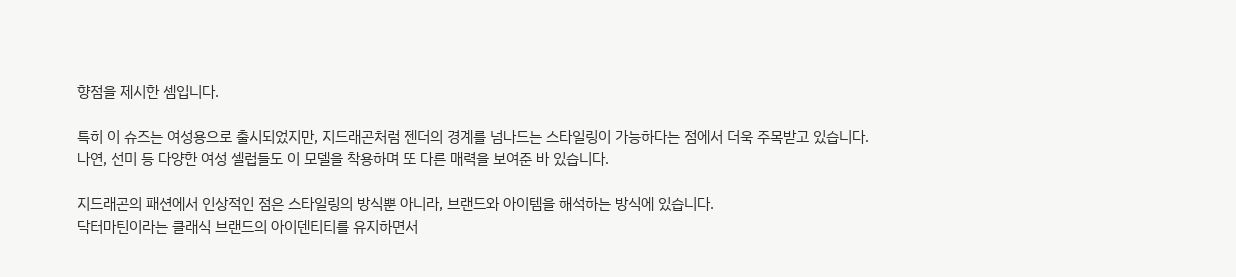향점을 제시한 셈입니다.

특히 이 슈즈는 여성용으로 출시되었지만, 지드래곤처럼 젠더의 경계를 넘나드는 스타일링이 가능하다는 점에서 더욱 주목받고 있습니다.
나연, 선미 등 다양한 여성 셀럽들도 이 모델을 착용하며 또 다른 매력을 보여준 바 있습니다.

지드래곤의 패션에서 인상적인 점은 스타일링의 방식뿐 아니라, 브랜드와 아이템을 해석하는 방식에 있습니다.
닥터마틴이라는 클래식 브랜드의 아이덴티티를 유지하면서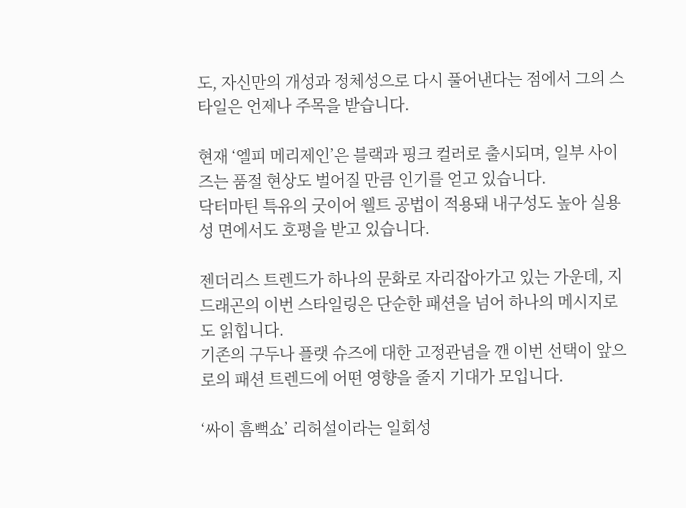도, 자신만의 개성과 정체성으로 다시 풀어낸다는 점에서 그의 스타일은 언제나 주목을 받습니다.

현재 ‘엘피 메리제인’은 블랙과 핑크 컬러로 출시되며, 일부 사이즈는 품절 현상도 벌어질 만큼 인기를 얻고 있습니다.
닥터마틴 특유의 굿이어 웰트 공법이 적용돼 내구성도 높아 실용성 면에서도 호평을 받고 있습니다.

젠더리스 트렌드가 하나의 문화로 자리잡아가고 있는 가운데, 지드래곤의 이번 스타일링은 단순한 패션을 넘어 하나의 메시지로도 읽힙니다.
기존의 구두나 플랫 슈즈에 대한 고정관념을 깬 이번 선택이 앞으로의 패션 트렌드에 어떤 영향을 줄지 기대가 모입니다.

‘싸이 흠뻑쇼’ 리허설이라는 일회성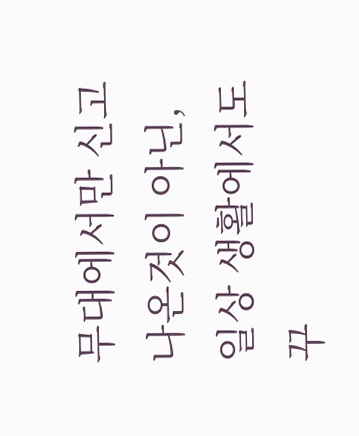무대에서만 신고 나온것이 아닌, 일상 생활에서도 꾸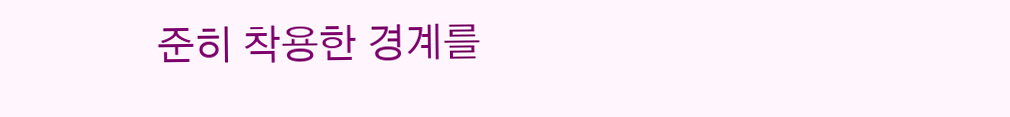준히 착용한 경계를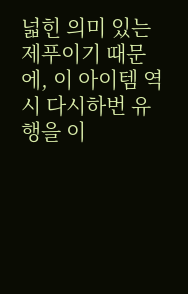넓힌 의미 있는 제푸이기 때문에, 이 아이템 역시 다시하번 유행을 이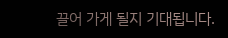끌어 가게 될지 기대됩니다.